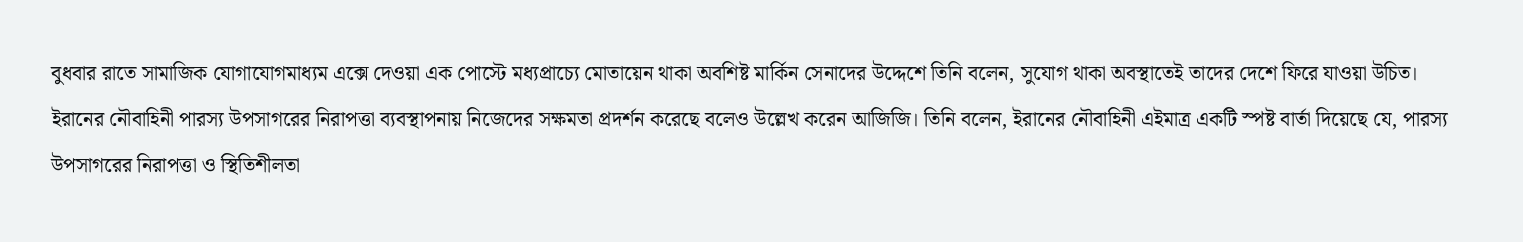বুধবার রাতে সামাজিক যোগাযোগমাধ্যম এক্সে দেওয়া এক পোস্টে মধ্যপ্রাচ্যে মোতায়েন থাকা অবশিষ্ট মার্কিন সেনাদের উদ্দেশে তিনি বলেন, সুযোগ থাকা অবস্থাতেই তাদের দেশে ফিরে যাওয়া উচিত।
ইরানের নৌবাহিনী পারস্য উপসাগরের নিরাপত্তা ব্যবস্থাপনায় নিজেদের সক্ষমতা প্রদর্শন করেছে বলেও উল্লেখ করেন আজিজি। তিনি বলেন, ইরানের নৌবাহিনী এইমাত্র একটি স্পষ্ট বার্তা দিয়েছে যে, পারস্য উপসাগরের নিরাপত্তা ও স্থিতিশীলতা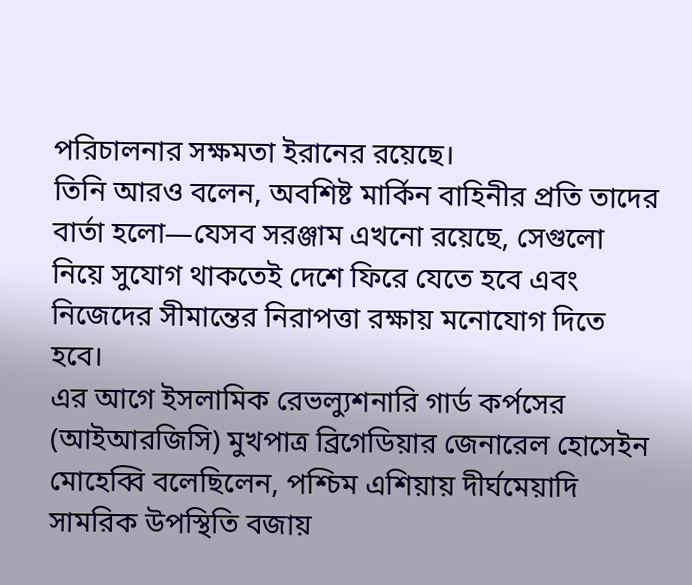পরিচালনার সক্ষমতা ইরানের রয়েছে।
তিনি আরও বলেন, অবশিষ্ট মার্কিন বাহিনীর প্রতি তাদের বার্তা হলো—যেসব সরঞ্জাম এখনো রয়েছে, সেগুলো নিয়ে সুযোগ থাকতেই দেশে ফিরে যেতে হবে এবং নিজেদের সীমান্তের নিরাপত্তা রক্ষায় মনোযোগ দিতে হবে।
এর আগে ইসলামিক রেভল্যুশনারি গার্ড কর্পসের (আইআরজিসি) মুখপাত্র ব্রিগেডিয়ার জেনারেল হোসেইন মোহেব্বি বলেছিলেন, পশ্চিম এশিয়ায় দীর্ঘমেয়াদি সামরিক উপস্থিতি বজায়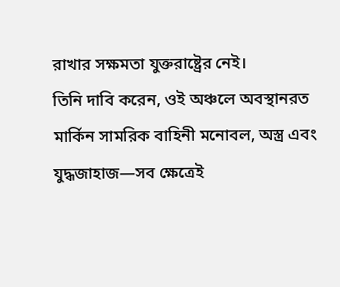রাখার সক্ষমতা যুক্তরাষ্ট্রের নেই।
তিনি দাবি করেন, ওই অঞ্চলে অবস্থানরত মার্কিন সামরিক বাহিনী মনোবল, অস্ত্র এবং যুদ্ধজাহাজ—সব ক্ষেত্রেই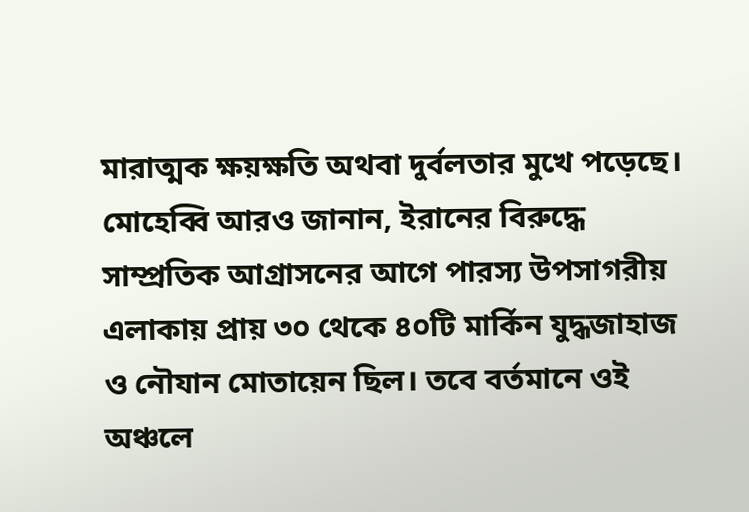মারাত্মক ক্ষয়ক্ষতি অথবা দুর্বলতার মুখে পড়েছে।
মোহেব্বি আরও জানান, ইরানের বিরুদ্ধে সাম্প্রতিক আগ্রাসনের আগে পারস্য উপসাগরীয় এলাকায় প্রায় ৩০ থেকে ৪০টি মার্কিন যুদ্ধজাহাজ ও নৌযান মোতায়েন ছিল। তবে বর্তমানে ওই অঞ্চলে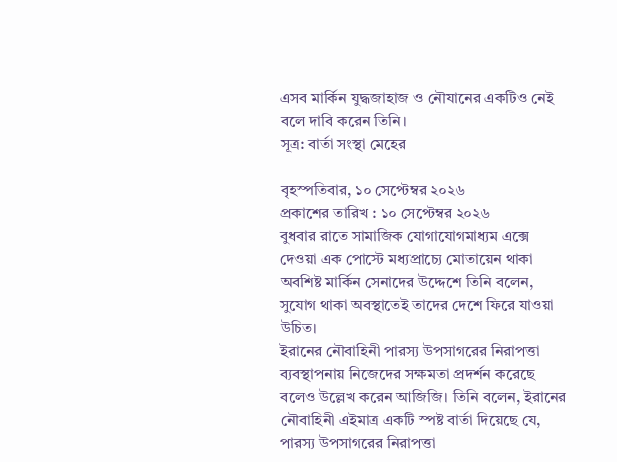এসব মার্কিন যুদ্ধজাহাজ ও নৌযানের একটিও নেই বলে দাবি করেন তিনি।
সূত্র: বার্তা সংস্থা মেহের

বৃহস্পতিবার, ১০ সেপ্টেম্বর ২০২৬
প্রকাশের তারিখ : ১০ সেপ্টেম্বর ২০২৬
বুধবার রাতে সামাজিক যোগাযোগমাধ্যম এক্সে দেওয়া এক পোস্টে মধ্যপ্রাচ্যে মোতায়েন থাকা অবশিষ্ট মার্কিন সেনাদের উদ্দেশে তিনি বলেন, সুযোগ থাকা অবস্থাতেই তাদের দেশে ফিরে যাওয়া উচিত।
ইরানের নৌবাহিনী পারস্য উপসাগরের নিরাপত্তা ব্যবস্থাপনায় নিজেদের সক্ষমতা প্রদর্শন করেছে বলেও উল্লেখ করেন আজিজি। তিনি বলেন, ইরানের নৌবাহিনী এইমাত্র একটি স্পষ্ট বার্তা দিয়েছে যে, পারস্য উপসাগরের নিরাপত্তা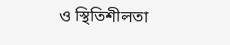ও স্থিতিশীলতা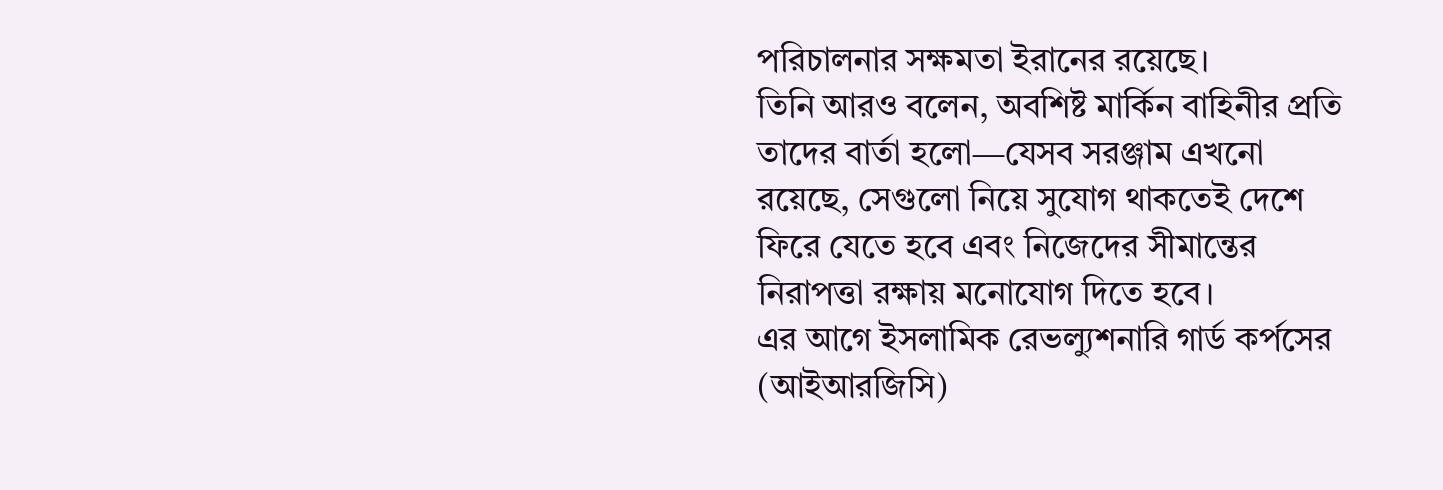পরিচালনার সক্ষমতা ইরানের রয়েছে।
তিনি আরও বলেন, অবশিষ্ট মার্কিন বাহিনীর প্রতি তাদের বার্তা হলো—যেসব সরঞ্জাম এখনো রয়েছে, সেগুলো নিয়ে সুযোগ থাকতেই দেশে ফিরে যেতে হবে এবং নিজেদের সীমান্তের নিরাপত্তা রক্ষায় মনোযোগ দিতে হবে।
এর আগে ইসলামিক রেভল্যুশনারি গার্ড কর্পসের (আইআরজিসি)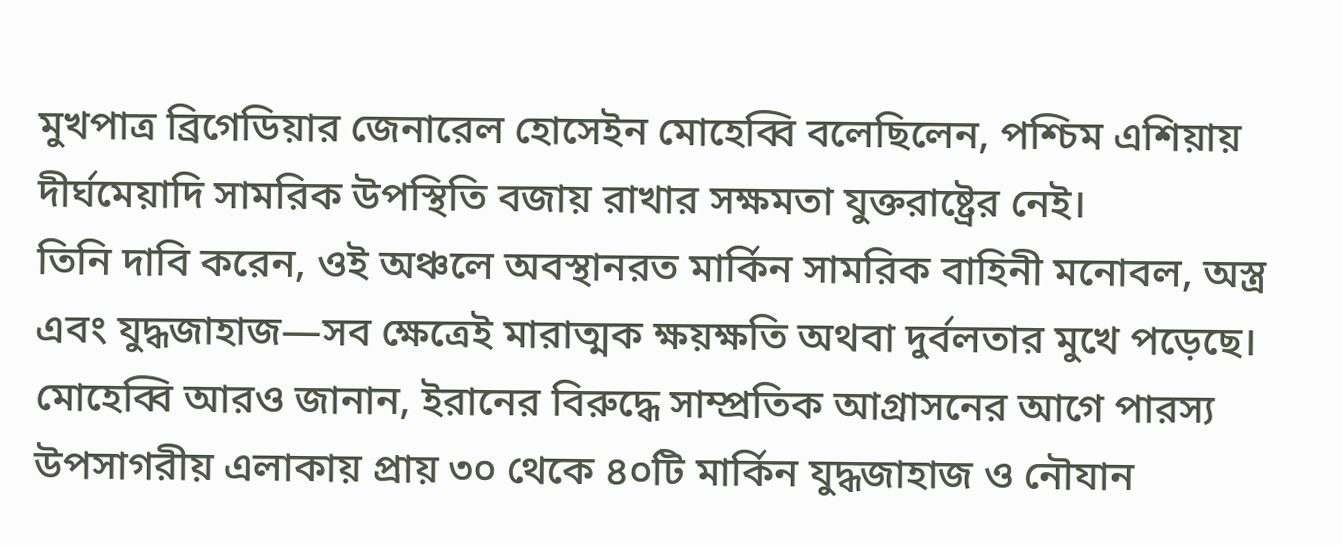মুখপাত্র ব্রিগেডিয়ার জেনারেল হোসেইন মোহেব্বি বলেছিলেন, পশ্চিম এশিয়ায় দীর্ঘমেয়াদি সামরিক উপস্থিতি বজায় রাখার সক্ষমতা যুক্তরাষ্ট্রের নেই।
তিনি দাবি করেন, ওই অঞ্চলে অবস্থানরত মার্কিন সামরিক বাহিনী মনোবল, অস্ত্র এবং যুদ্ধজাহাজ—সব ক্ষেত্রেই মারাত্মক ক্ষয়ক্ষতি অথবা দুর্বলতার মুখে পড়েছে।
মোহেব্বি আরও জানান, ইরানের বিরুদ্ধে সাম্প্রতিক আগ্রাসনের আগে পারস্য উপসাগরীয় এলাকায় প্রায় ৩০ থেকে ৪০টি মার্কিন যুদ্ধজাহাজ ও নৌযান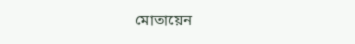মোতায়েন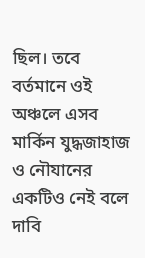ছিল। তবে বর্তমানে ওই অঞ্চলে এসব মার্কিন যুদ্ধজাহাজ ও নৌযানের একটিও নেই বলে দাবি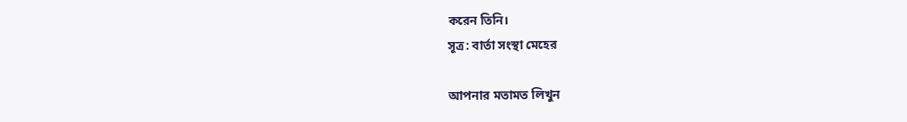করেন তিনি।
সূত্র: বার্তা সংস্থা মেহের

আপনার মতামত লিখুন